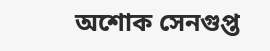অশোক সেনগুপ্ত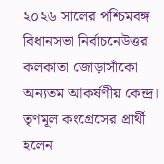২০২৬ সালের পশ্চিমবঙ্গ বিধানসভা নির্বাচনেউত্তর কলকাতা জোড়াসাঁকো অন্যতম আকর্ষণীয় কেন্দ্র। তৃণমূল কংগ্রেসের প্রার্থী হলেন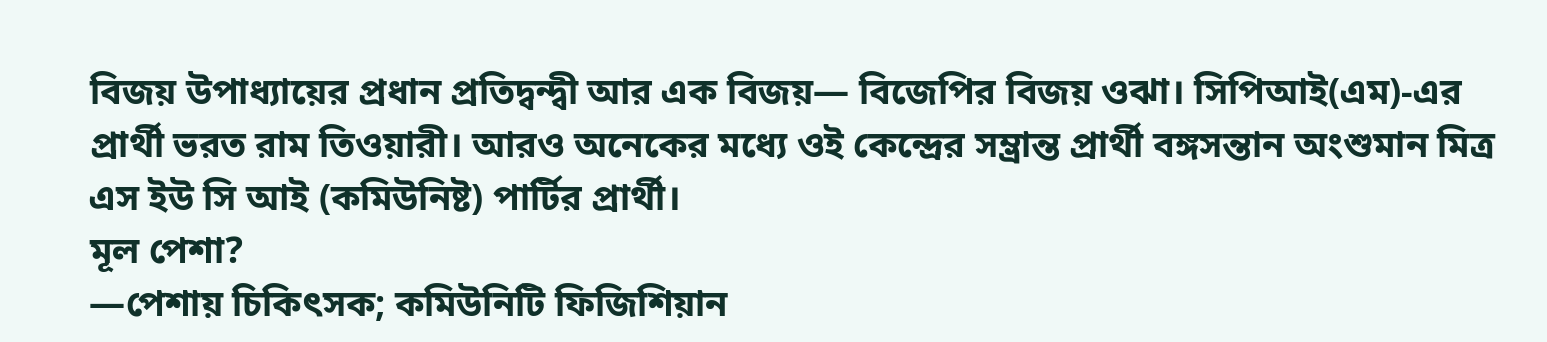বিজয় উপাধ্যায়ের প্রধান প্রতিদ্বন্দ্বী আর এক বিজয়— বিজেপির বিজয় ওঝা। সিপিআই(এম)-এর প্রার্থী ভরত রাম তিওয়ারী। আরও অনেকের মধ্যে ওই কেন্দ্রের সম্ভ্রান্ত প্রার্থী বঙ্গসন্তান অংশুমান মিত্র এস ইউ সি আই (কমিউনিষ্ট) পার্টির প্রার্থী।
মূল পেশা?
—পেশায় চিকিৎসক; কমিউনিটি ফিজিশিয়ান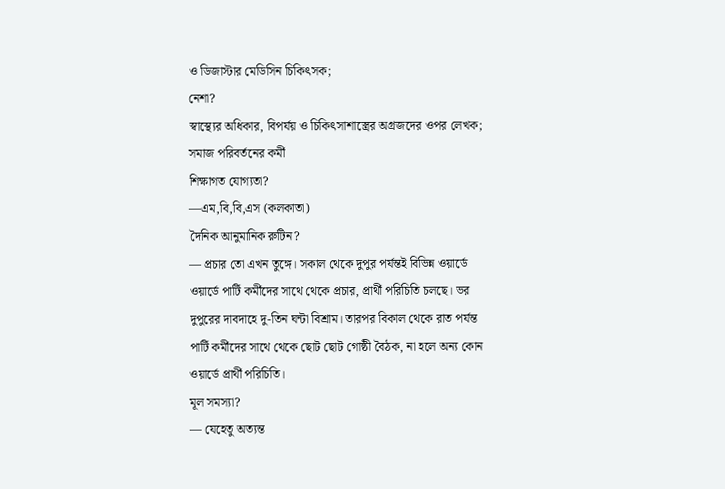ও ডিজাস্টার মেডিসিন চিকিৎসক;
নেশা?
স্বাস্থ্যের অধিকার, বিপর্যয় ও চিকিৎসাশাস্ত্রের অগ্রজদের ওপর লেখক; সমাজ পরিবর্তনের কর্মী
শিক্ষাগত যোগ্যতা?
—এম,বি,বি,এস (কলকাতা)
দৈনিক আনুমানিক রুটিন?
— প্রচার তো এখন তুঙ্গে। সকাল থেকে দুপুর পর্যন্তই বিভিন্ন ওয়ার্ডে ওয়ার্ডে পার্টি কর্মীদের সাথে থেকে প্রচার, প্রার্থী পরিচিতি চলছে। ভর দুপুরের দাবদাহে দু-তিন ঘন্টা বিশ্রাম। তারপর বিকাল থেকে রাত পর্যন্ত পার্টি কর্মীদের সাথে থেকে ছোট ছোট গোষ্ঠী বৈঠক, না হলে অন্য কোন ওয়ার্ডে প্রার্থী পরিচিতি।
মূল সমস্যা?
— যেহেতু অত্যন্ত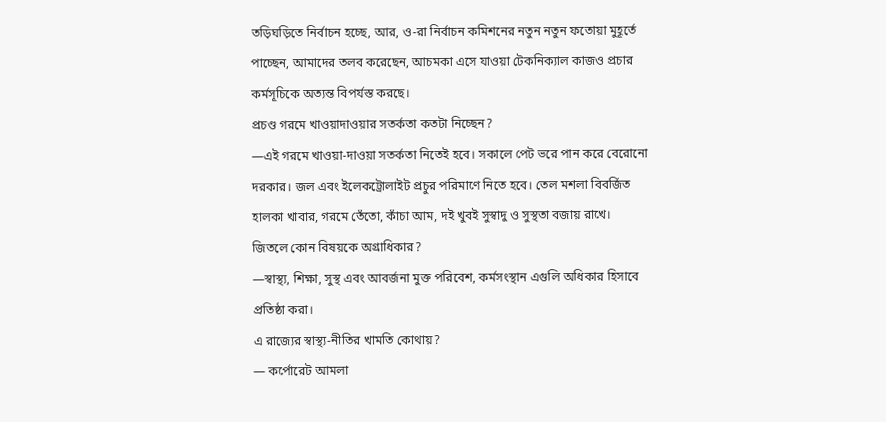তড়িঘড়িতে নির্বাচন হচ্ছে, আর, ও-রা নির্বাচন কমিশনের নতুন নতুন ফতোয়া মুহূর্তে পাচ্ছেন, আমাদের তলব করেছেন, আচমকা এসে যাওয়া টেকনিক্যাল কাজও প্রচার কর্মসূচিকে অত্যন্ত বিপর্যস্ত করছে।
প্রচণ্ড গরমে খাওয়াদাওয়ার সতর্কতা কতটা নিচ্ছেন?
—এই গরমে খাওয়া-দাওয়া সতর্কতা নিতেই হবে। সকালে পেট ভরে পান করে বেরোনো দরকার। জল এবং ইলেকট্রোলাইট প্রচুর পরিমাণে নিতে হবে। তেল মশলা বিবর্জিত হালকা খাবার, গরমে তেঁতো, কাঁচা আম, দই খুবই সুস্বাদু ও সুস্থতা বজায় রাখে।
জিতলে কোন বিষয়কে অগ্রাধিকার?
—স্বাস্থ্য, শিক্ষা, সুস্থ এবং আবর্জনা মুক্ত পরিবেশ, কর্মসংস্থান এগুলি অধিকার হিসাবে প্রতিষ্ঠা করা।
এ রাজ্যের স্বাস্থ্য-নীতির খামতি কোথায়?
— কর্পোরেট আমলা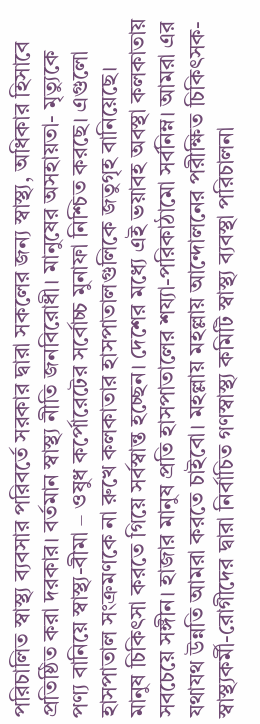পরিচালিত স্বাস্থ্য ব্যবসার পরিবর্তে সরকার দ্বারা সকলের জন্য স্বাস্থ্য, অধিকার হিসাবে প্রতিষ্ঠিত করা দরকার। বর্তমান স্বাস্থ্য নীতি জনবিরোধী। মানুষের অসহায়তা- মৃত্যুকে পণ্য বানিয়ে স্বাস্থ্য-বীমা – ওষুধ কর্পোরেটের সর্বোচ্চ মুনাফা নিশ্চিত করছে। এগুলো হাসপাতাল সংক্রমণকে না রুখে কলকাতার হাসপাতালগুলিকে জতুগৃহ বানিয়েছে। মানুষ চিকিৎসা করতে গিয়ে সর্বস্বান্ত হচ্ছেন। দেশের মধ্যে এই ভয়াবহ অবস্থা কলকাতায় সবচেয়ে সঙ্গীন। হাজার মানুষ প্রতি হাসপাতালের শয্যা-পরিকাঠামো সর্বনিম্ন। আমরা এর যথাযথ উন্নতি আমরা করতে চাইবো। মহল্লায় মহল্লায় আন্দোলনের পরীক্ষিত চিকিৎসক-স্বাস্থ্যকর্মী-রোগীদের দ্বারা নির্বাচিত গণস্বাস্থ্য কমিটি স্বাস্থ্য ব্যবস্থা পরিচালনা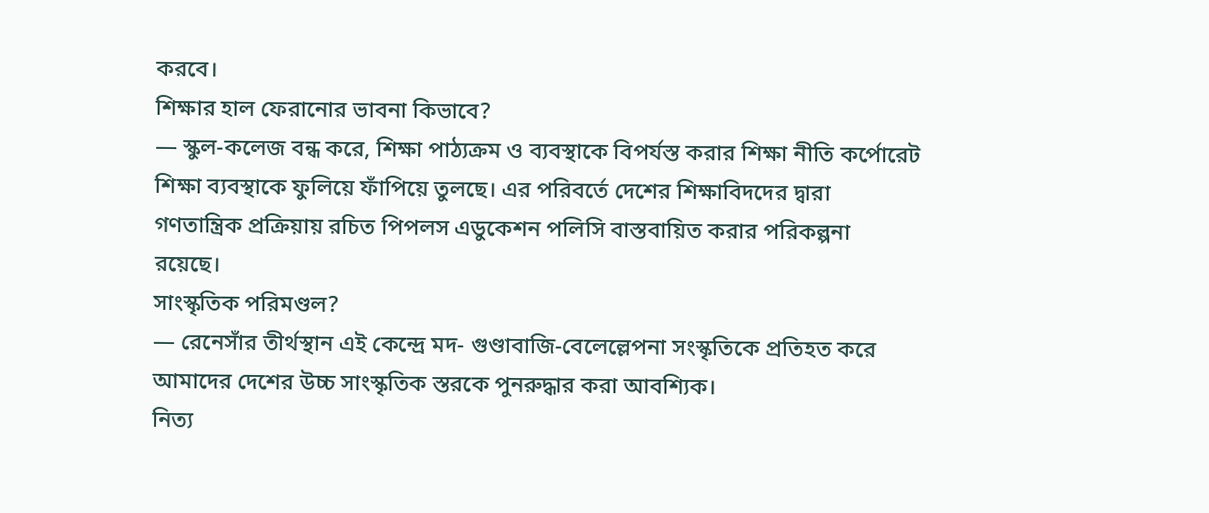করবে।
শিক্ষার হাল ফেরানোর ভাবনা কিভাবে?
— স্কুল-কলেজ বন্ধ করে, শিক্ষা পাঠ্যক্রম ও ব্যবস্থাকে বিপর্যস্ত করার শিক্ষা নীতি কর্পোরেট শিক্ষা ব্যবস্থাকে ফুলিয়ে ফাঁপিয়ে তুলছে। এর পরিবর্তে দেশের শিক্ষাবিদদের দ্বারা গণতান্ত্রিক প্রক্রিয়ায় রচিত পিপলস এডুকেশন পলিসি বাস্তবায়িত করার পরিকল্পনা রয়েছে।
সাংস্কৃতিক পরিমণ্ডল?
— রেনেসাঁর তীর্থস্থান এই কেন্দ্রে মদ- গুণ্ডাবাজি-বেলেল্লেপনা সংস্কৃতিকে প্রতিহত করে আমাদের দেশের উচ্চ সাংস্কৃতিক স্তরকে পুনরুদ্ধার করা আবশ্যিক।
নিত্য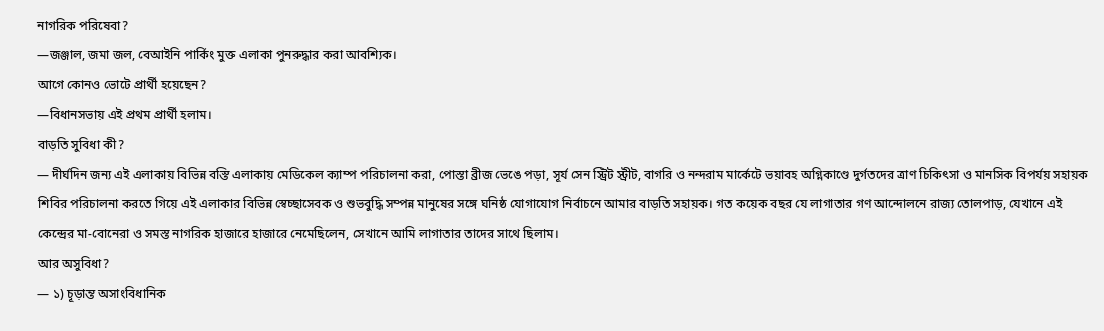নাগরিক পরিষেবা?
—জঞ্জাল, জমা জল, বেআইনি পার্কিং মুক্ত এলাকা পুনরুদ্ধার করা আবশ্যিক।
আগে কোনও ভোটে প্রার্থী হয়েছেন?
—বিধানসভায় এই প্রথম প্রার্থী হলাম।
বাড়তি সুবিধা কী?
— দীর্ঘদিন জন্য এই এলাকায় বিভিন্ন বস্তি এলাকায় মেডিকেল ক্যাম্প পরিচালনা করা, পোস্তা ব্রীজ ভেঙে পড়া, সূর্য সেন স্ট্রিট স্ট্রীট, বাগরি ও নন্দরাম মার্কেটে ভয়াবহ অগ্নিকাণ্ডে দুর্গতদের ত্রাণ চিকিৎসা ও মানসিক বিপর্যয় সহায়ক শিবির পরিচালনা করতে গিয়ে এই এলাকার বিভিন্ন স্বেচ্ছাসেবক ও শুভবুদ্ধি সম্পন্ন মানুষের সঙ্গে ঘনিষ্ঠ যোগাযোগ নির্বাচনে আমার বাড়তি সহায়ক। গত কয়েক বছর যে লাগাতার গণ আন্দোলনে রাজ্য তোলপাড়, যেখানে এই কেন্দ্রের মা-বোনেরা ও সমস্ত নাগরিক হাজারে হাজারে নেমেছিলেন, সেখানে আমি লাগাতার তাদের সাথে ছিলাম।
আর অসুবিধা?
— ১) চূড়ান্ত অসাংবিধানিক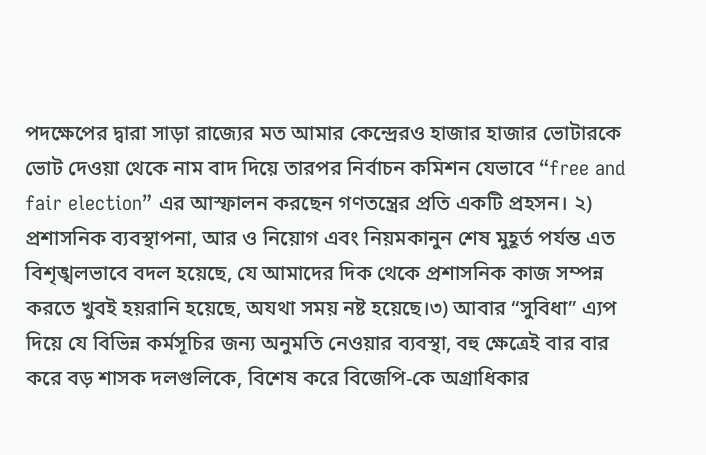পদক্ষেপের দ্বারা সাড়া রাজ্যের মত আমার কেন্দ্রেরও হাজার হাজার ভোটারকে ভোট দেওয়া থেকে নাম বাদ দিয়ে তারপর নির্বাচন কমিশন যেভাবে “free and fair election” এর আস্ফালন করছেন গণতন্ত্রের প্রতি একটি প্রহসন। ২) প্রশাসনিক ব্যবস্থাপনা, আর ও নিয়োগ এবং নিয়মকানুন শেষ মুহূর্ত পর্যন্ত এত বিশৃঙ্খলভাবে বদল হয়েছে, যে আমাদের দিক থেকে প্রশাসনিক কাজ সম্পন্ন করতে খুবই হয়রানি হয়েছে, অযথা সময় নষ্ট হয়েছে।৩) আবার “সুবিধা” এ্যপ দিয়ে যে বিভিন্ন কর্মসূচির জন্য অনুমতি নেওয়ার ব্যবস্থা, বহু ক্ষেত্রেই বার বার করে বড় শাসক দলগুলিকে, বিশেষ করে বিজেপি-কে অগ্রাধিকার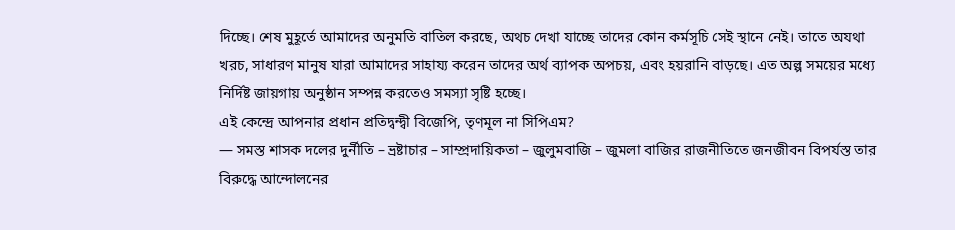দিচ্ছে। শেষ মুহূর্তে আমাদের অনুমতি বাতিল করছে, অথচ দেখা যাচ্ছে তাদের কোন কর্মসূচি সেই স্থানে নেই। তাতে অযথা খরচ, সাধারণ মানুষ যারা আমাদের সাহায্য করেন তাদের অর্থ ব্যাপক অপচয়, এবং হয়রানি বাড়ছে। এত অল্প সময়ের মধ্যে নির্দিষ্ট জায়গায় অনুষ্ঠান সম্পন্ন করতেও সমস্যা সৃষ্টি হচ্ছে।
এই কেন্দ্রে আপনার প্রধান প্রতিদ্বন্দ্বী বিজেপি, তৃণমূল না সিপিএম?
— সমস্ত শাসক দলের দুর্নীতি – ভ্রষ্টাচার – সাম্প্রদায়িকতা – জুলুমবাজি – জুমলা বাজির রাজনীতিতে জনজীবন বিপর্যস্ত তার বিরুদ্ধে আন্দোলনের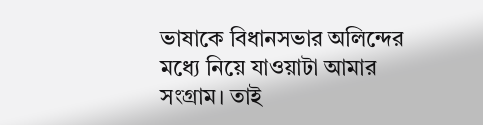ভাষাকে বিধানসভার অলিন্দের মধ্যে নিয়ে যাওয়াটা আমার সংগ্রাম। তাই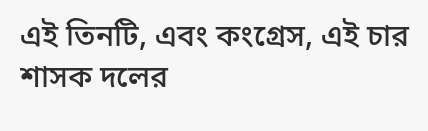এই তিনটি, এবং কংগ্রেস, এই চার শাসক দলের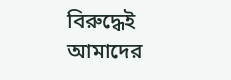বিরুদ্ধেই আমাদের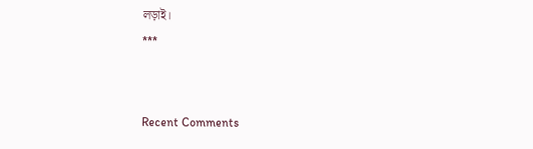লড়াই।
***


Recent Comments